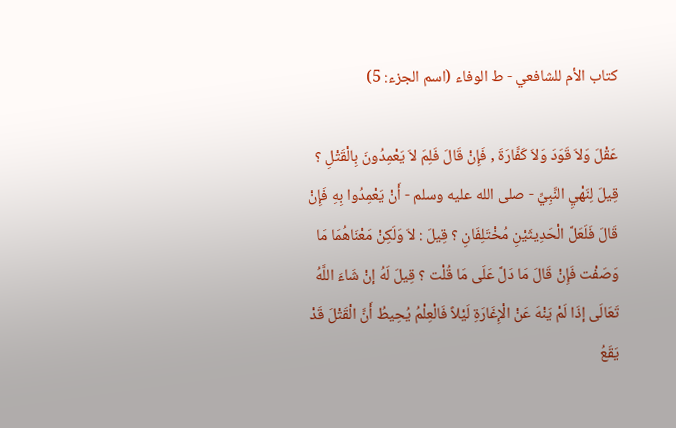كتاب الأم للشافعي - ط الوفاء (اسم الجزء: 5)

عَقْلَ وَلاَ قَوَدَ وَلاَ كَفَّارَةَ , فَإِنْ قَالَ فَلِمَ لاَ يَعْمِدُونَ بِالْقَتْلِ ؟ قِيلَ لِنَهْيِ النَّبِيِّ - صلى الله عليه وسلم - أَنْ يَعْمِدُوا بِهِ فَإِنْ قَالَ فَلَعَلَّ الْحَدِيثَيْنِ مُخْتَلِفَانِ ؟ قِيلَ : لاَ وَلَكِنْ مَعْنَاهُمَا مَا وَصَفْت فَإِنْ قَالَ مَا دَلَّ عَلَى مَا قُلْت ؟ قِيلَ لَهُ إنْ شَاءَ اللَّهُ تَعَالَى إذَا لَمْ يَنْهَ عَنْ الْإِغَارَةِ لَيْلاً فَالْعِلْمُ يُحِيطُ أَنَّ الْقَتْلَ قَدْ يَقَعُ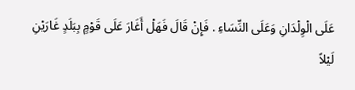عَلَى الْوِلْدَانِ وَعَلَى النِّسَاءِ . فَإِنْ قَالَ فَهَلْ أَغَارَ عَلَى قَوْمٍ بِبَلَدٍ غَارَيْنِ لَيْلاً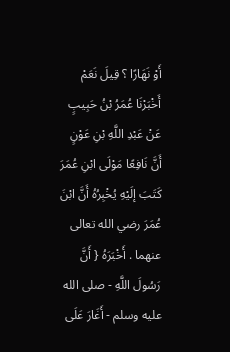أَوْ نَهَارًا ؟ قِيلَ نَعَمْ أَخْبَرْنَا عُمَرُ بْنُ حَبِيبٍ عَنْ عَبْدِ اللَّهِ بْنِ عَوْنٍ أَنَّ نَافِعًا مَوْلَى ابْنِ عُمَرَ كَتَبَ إلَيْهِ يُخْبِرُهُ أَنَّ ابْنَ عُمَرَ رضي الله تعالى عنهما . أَخْبَرَهُ { أَنَّ رَسُولَ اللَّهِ - صلى الله عليه وسلم - أَغَارَ عَلَى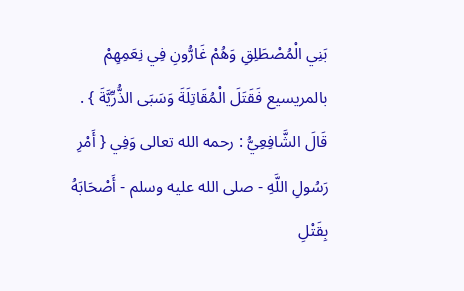بَنِي الْمُصْطَلِقِ وَهُمْ غَارُّونِ فِي نِعَمِهِمْ بالمريسيع فَقَتَلَ الْمُقَاتِلَةَ وَسَبَى الذُّرِّيَّةَ } .
قَالَ الشَّافِعِيُّ : رحمه الله تعالى وَفِي { أَمْرِ رَسُولِ اللَّهِ - صلى الله عليه وسلم - أَصْحَابَهُ بِقَتْلِ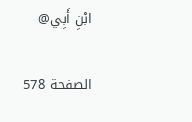ابْنِ أَبِي@

الصفحة 578